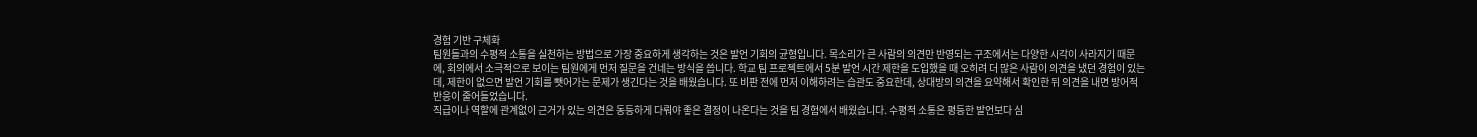경험 기반 구체화
팀원들과의 수평적 소통을 실천하는 방법으로 가장 중요하게 생각하는 것은 발언 기회의 균형입니다. 목소리가 큰 사람의 의견만 반영되는 구조에서는 다양한 시각이 사라지기 때문에, 회의에서 소극적으로 보이는 팀원에게 먼저 질문을 건네는 방식을 씁니다. 학교 팀 프로젝트에서 5분 발언 시간 제한을 도입했을 때 오히려 더 많은 사람이 의견을 냈던 경험이 있는데, 제한이 없으면 발언 기회를 뺏어가는 문제가 생긴다는 것을 배웠습니다. 또 비판 전에 먼저 이해하려는 습관도 중요한데, 상대방의 의견을 요약해서 확인한 뒤 의견을 내면 방어적 반응이 줄어들었습니다.
직급이나 역할에 관계없이 근거가 있는 의견은 동등하게 다뤄야 좋은 결정이 나온다는 것을 팀 경험에서 배웠습니다. 수평적 소통은 평등한 발언보다 심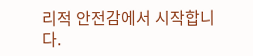리적 안전감에서 시작합니다.